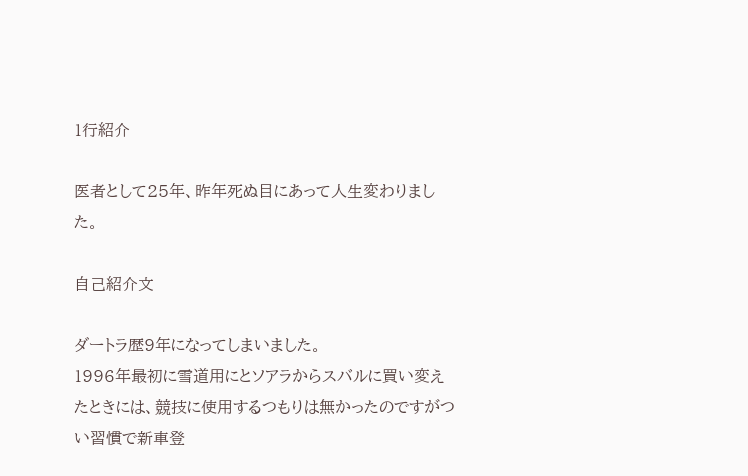1行紹介

医者として25年、昨年死ぬ目にあって人生変わりました。

自己紹介文

ダートラ歴9年になってしまいました。
1996年最初に雪道用にとソアラからスバルに買い変えたときには、競技に使用するつもりは無かったのですがつい習慣で新車登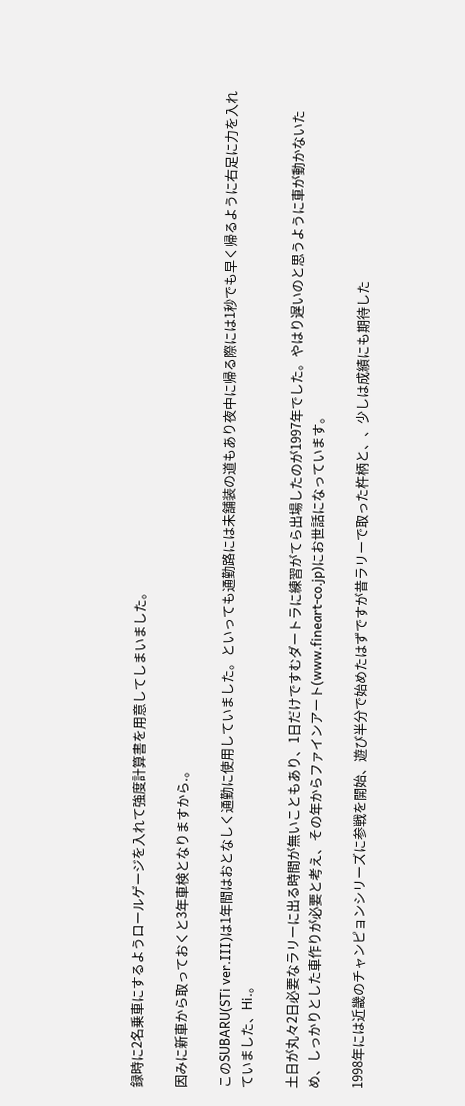録時に2名乗車にするようロールゲージを入れて強度計算書を用意してしまいました。

因みに新車から取っておくと3年車検となりますから.。

このSUBARU(STi ver.Ⅲ)は1年間はおとなしく通勤に使用していました。といっても通勤路には未舗装の道もあり夜中に帰る際には1秒でも早く帰るように右足に力を入れていました、Hi.。

土日が丸々2日必要なラリーに出る時間が無いこともあり、1日だけですむダートラに練習がてら出場したのが1997年でした。やはり遅いのと思うように車が動かないため、しっかりとした車作りが必要と考え、その年からファインアート(www.fineart-co.jp)にお世話になっています。

1998年には近畿のチャンピョンシリーズに参戦を開始、遊び半分で始めたはずですが昔ラリーで取った杵柄と、、少しは成績にも期待した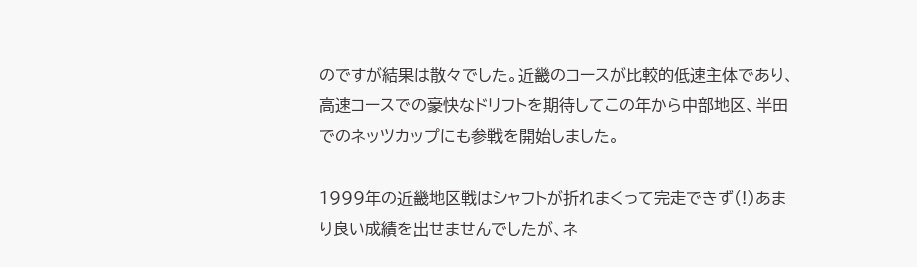のですが結果は散々でした。近畿のコースが比較的低速主体であり、高速コースでの豪快なドリフトを期待してこの年から中部地区、半田でのネッツカップにも参戦を開始しました。

1999年の近畿地区戦はシャフトが折れまくって完走できず(!)あまり良い成績を出せませんでしたが、ネ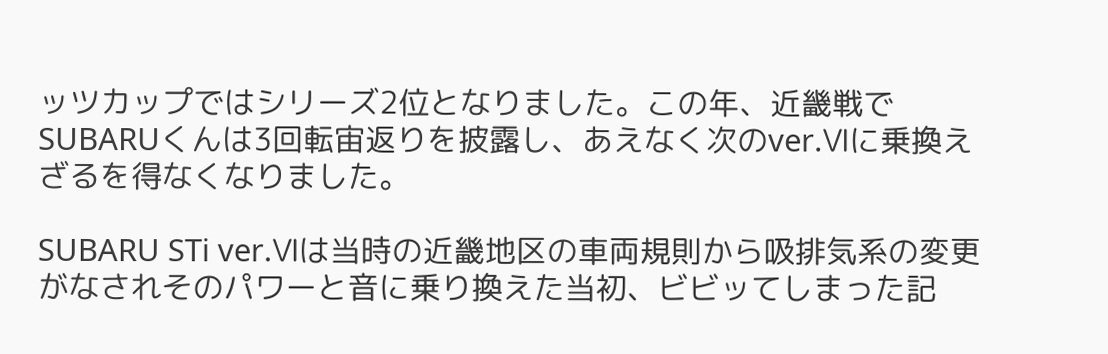ッツカップではシリーズ2位となりました。この年、近畿戦でSUBARUくんは3回転宙返りを披露し、あえなく次のver.Ⅵに乗換えざるを得なくなりました。

SUBARU STi ver.Ⅵは当時の近畿地区の車両規則から吸排気系の変更がなされそのパワーと音に乗り換えた当初、ビビッてしまった記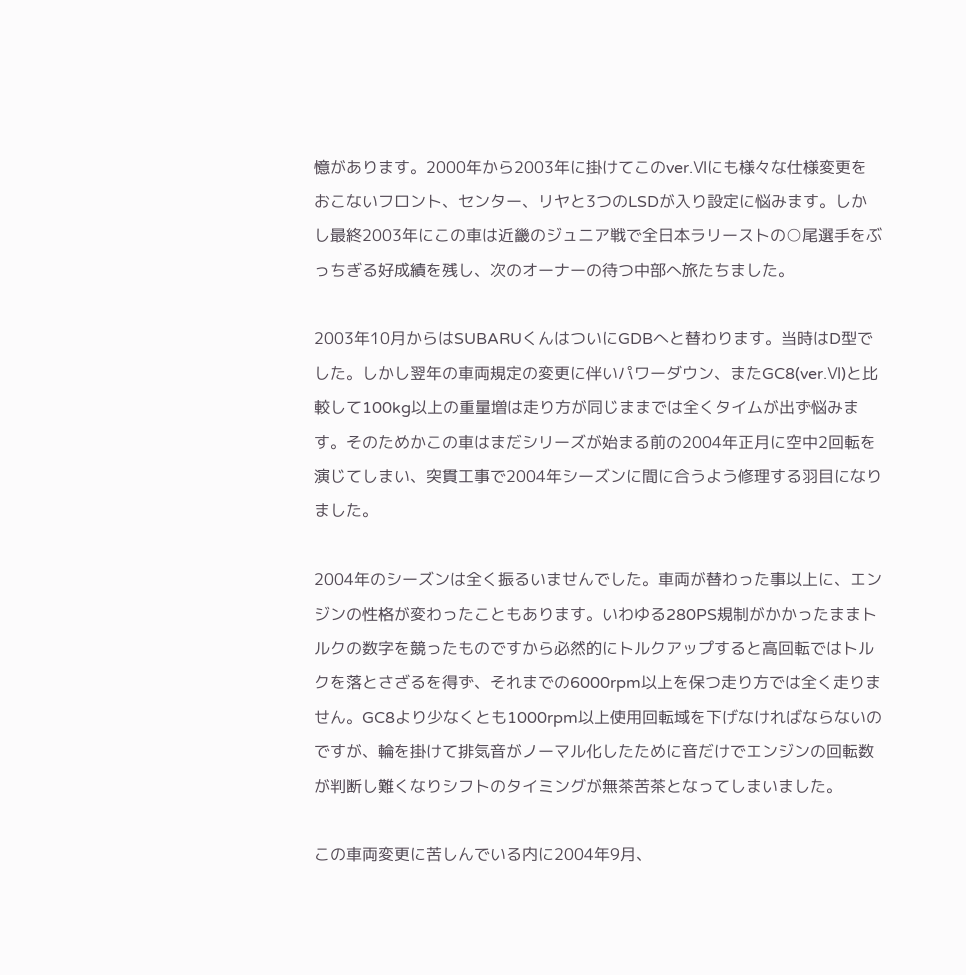憶があります。2000年から2003年に掛けてこのver.Ⅵにも様々な仕様変更をおこないフロント、センター、リヤと3つのLSDが入り設定に悩みます。しかし最終2003年にこの車は近畿のジュニア戦で全日本ラリーストの○尾選手をぶっちぎる好成績を残し、次のオーナーの待つ中部へ旅たちました。

2003年10月からはSUBARUくんはついにGDBへと替わります。当時はD型でした。しかし翌年の車両規定の変更に伴いパワーダウン、またGC8(ver.Ⅵ)と比較して100kg以上の重量増は走り方が同じままでは全くタイムが出ず悩みます。そのためかこの車はまだシリーズが始まる前の2004年正月に空中2回転を演じてしまい、突貫工事で2004年シーズンに間に合うよう修理する羽目になりました。

2004年のシーズンは全く振るいませんでした。車両が替わった事以上に、エンジンの性格が変わったこともあります。いわゆる280PS規制がかかったままトルクの数字を競ったものですから必然的にトルクアップすると高回転ではトルクを落とさざるを得ず、それまでの6000rpm以上を保つ走り方では全く走りません。GC8より少なくとも1000rpm以上使用回転域を下げなければならないのですが、輪を掛けて排気音がノーマル化したために音だけでエンジンの回転数が判断し難くなりシフトのタイミングが無茶苦茶となってしまいました。

この車両変更に苦しんでいる内に2004年9月、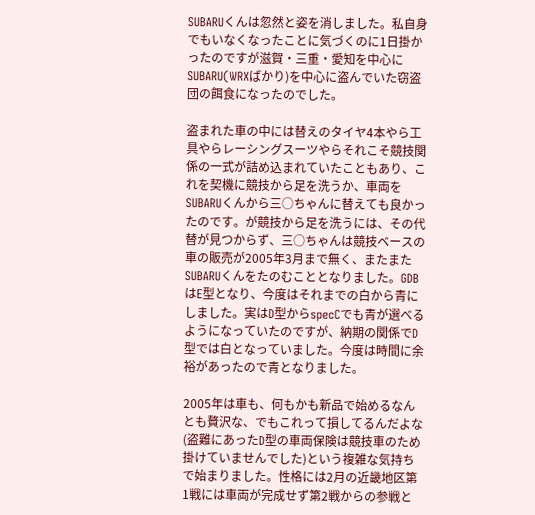SUBARUくんは忽然と姿を消しました。私自身でもいなくなったことに気づくのに1日掛かったのですが滋賀・三重・愛知を中心にSUBARU(WRXばかり)を中心に盗んでいた窃盗団の餌食になったのでした。

盗まれた車の中には替えのタイヤ4本やら工具やらレーシングスーツやらそれこそ競技関係の一式が詰め込まれていたこともあり、これを契機に競技から足を洗うか、車両をSUBARUくんから三○ちゃんに替えても良かったのです。が競技から足を洗うには、その代替が見つからず、三○ちゃんは競技ベースの車の販売が2005年3月まで無く、またまたSUBARUくんをたのむこととなりました。GDBはE型となり、今度はそれまでの白から青にしました。実はD型からspecCでも青が選べるようになっていたのですが、納期の関係でD型では白となっていました。今度は時間に余裕があったので青となりました。

2005年は車も、何もかも新品で始めるなんとも贅沢な、でもこれって損してるんだよな(盗難にあったD型の車両保険は競技車のため掛けていませんでした)という複雑な気持ちで始まりました。性格には2月の近畿地区第1戦には車両が完成せず第2戦からの参戦と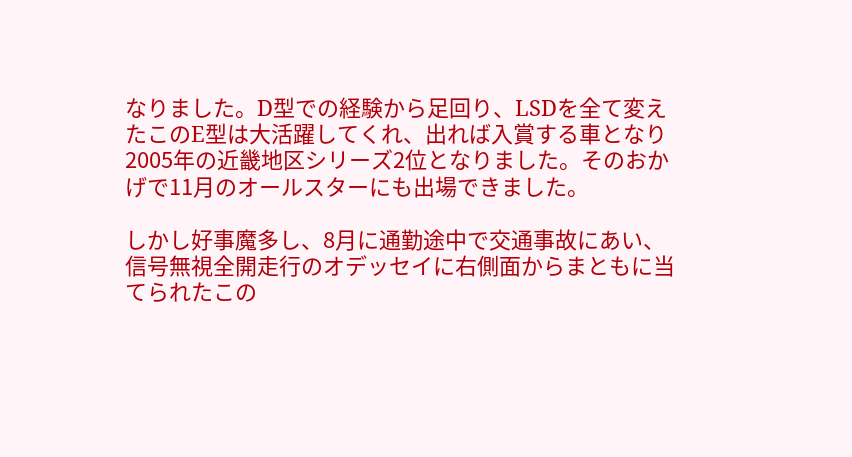なりました。D型での経験から足回り、LSDを全て変えたこのE型は大活躍してくれ、出れば入賞する車となり2005年の近畿地区シリーズ2位となりました。そのおかげで11月のオールスターにも出場できました。

しかし好事魔多し、8月に通勤途中で交通事故にあい、信号無視全開走行のオデッセイに右側面からまともに当てられたこの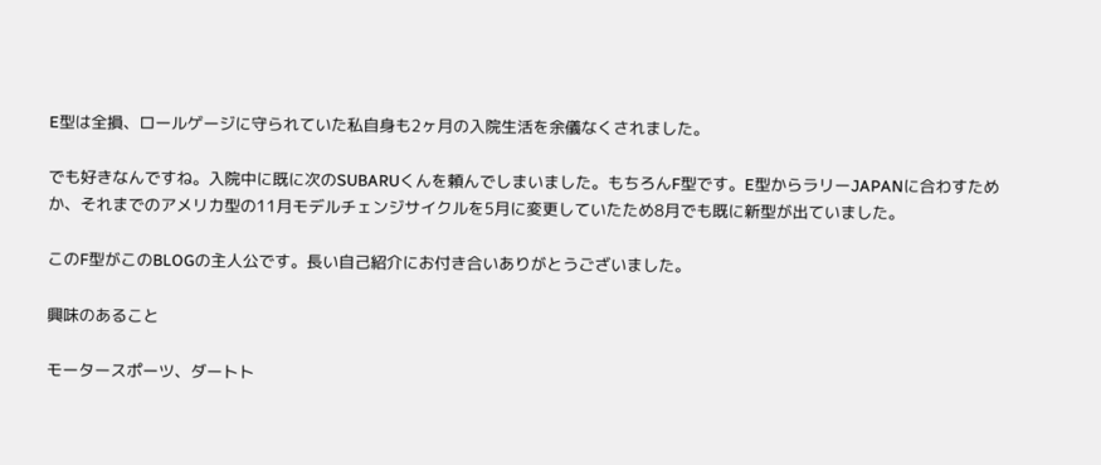E型は全損、ロールゲージに守られていた私自身も2ヶ月の入院生活を余儀なくされました。

でも好きなんですね。入院中に既に次のSUBARUくんを頼んでしまいました。もちろんF型です。E型からラリーJAPANに合わすためか、それまでのアメリカ型の11月モデルチェンジサイクルを5月に変更していたため8月でも既に新型が出ていました。

このF型がこのBLOGの主人公です。長い自己紹介にお付き合いありがとうございました。

興味のあること

モータースポーツ、ダートト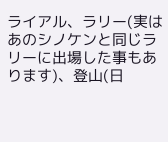ライアル、ラリー(実はあのシノケンと同じラリーに出場した事もあります)、登山(日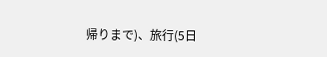帰りまで)、旅行(5日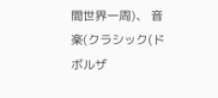間世界一周)、 音楽(クラシック(ドボルザ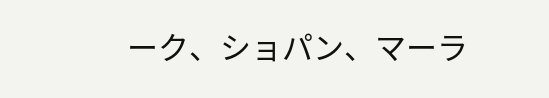ーク、ショパン、マーラ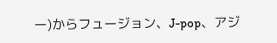ー)からフュージョン、J-pop、アジ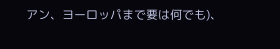アン、ヨーロッパまで要は何でも)、